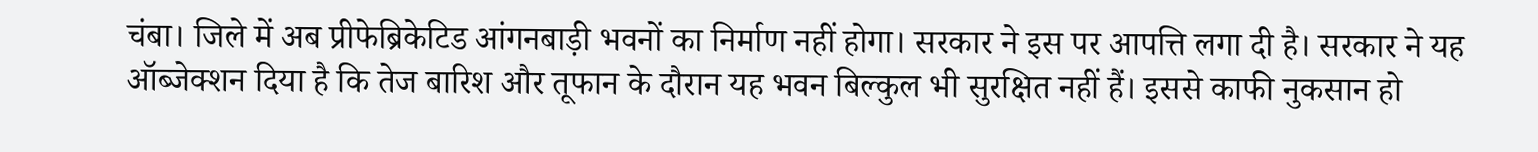चंबा। जिले में अब प्रीफेब्रिकेटिड आंगनबाड़ी भवनों का निर्माण नहीं होगा। सरकार ने इस पर आपत्ति लगा दी है। सरकार ने यह ऑब्जेक्शन दिया है कि तेज बारिश और तूफान के दौरान यह भवन बिल्कुल भी सुरक्षित नहीं हैं। इससे काफी नुकसान हो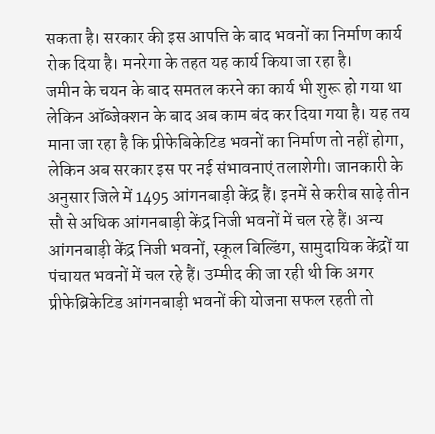सकता है। सरकार की इस आपत्ति के बाद भवनों का निर्माण कार्य रोक दिया है। मनरेगा के तहत यह कार्य किया जा रहा है।
जमीन के चयन के बाद समतल करने का कार्य भी शुरू हो गया था लेकिन ऑब्जेक्शन के बाद अब काम बंद कर दिया गया है। यह तय माना जा रहा है कि प्रीफेबिकेटिड भवनों का निर्माण तो नहीं होगा, लेकिन अब सरकार इस पर नई संभावनाएं तलाशेगी। जानकारी के अनुसार जिले में 1495 आंगनबाड़ी केंद्र हैं। इनमें से करीब साढ़े तीन सौ से अधिक आंगनबाड़ी केंद्र निजी भवनों में चल रहे हैं। अन्य आंगनबाड़ी केंद्र निजी भवनों, स्कूल बिल्डिंग, सामुदायिक केंद्रों या पंचायत भवनों में चल रहे हैं। उम्मीद की जा रही थी कि अगर प्रीफेब्रिकेटिड आंगनबाड़ी भवनों की योजना सफल रहती तो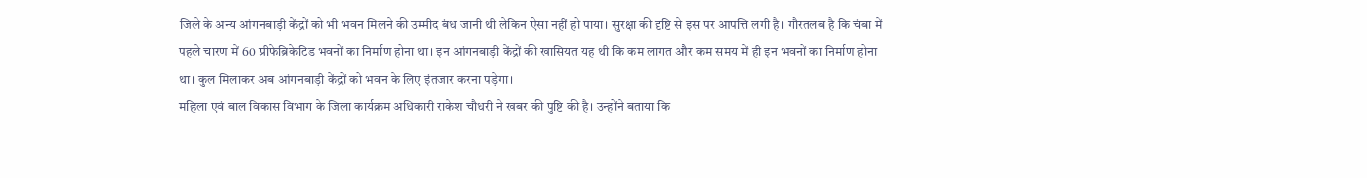जिले के अन्य आंगनबाड़ी केंद्रों को भी भवन मिलने की उम्मीद बंध जानी थी लेकिन ऐसा नहीं हो पाया। सुरक्षा की दृष्टि से इस पर आपत्ति लगी है। गौरतलब है कि चंबा में पहले चारण में 60 प्रीफेब्रिकेटिड भवनों का निर्माण होना था। इन आंगनबाड़ी केंद्रों की खासियत यह थी कि कम लागत और कम समय में ही इन भवनों का निर्माण होना था। कुल मिलाकर अब आंगनबाड़ी केंद्रों को भवन के लिए इंतजार करना पड़ेगा।
महिला एवं बाल विकास विभाग के जिला कार्यक्रम अधिकारी राकेश चौधरी ने खबर की पुष्टि की है। उन्होंने बताया कि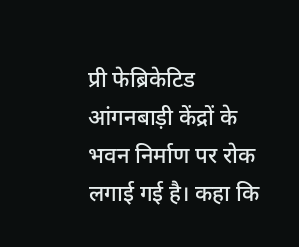प्री फेब्रिकेटिड आंगनबाड़ी केंद्रों के भवन निर्माण पर रोक लगाई गई है। कहा कि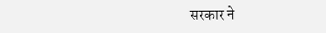सरकार ने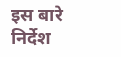इस बारे निर्देश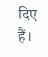दिए हैं।